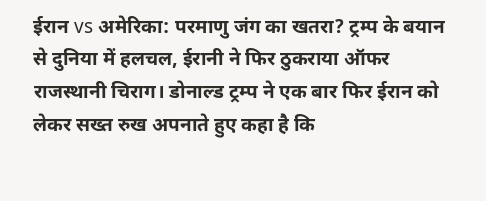ईरान vs अमेरिका: परमाणु जंग का खतरा? ट्रम्प के बयान से दुनिया में हलचल, ईरानी ने फिर ठुकराया ऑफर
राजस्थानी चिराग। डोनाल्ड ट्रम्प ने एक बार फिर ईरान को लेकर सख्त रुख अपनाते हुए कहा है कि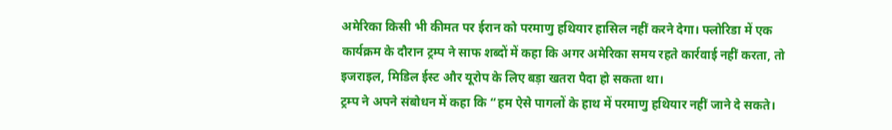अमेरिका किसी भी कीमत पर ईरान को परमाणु हथियार हासिल नहीं करने देगा। फ्लोरिडा में एक कार्यक्रम के दौरान ट्रम्प ने साफ शब्दों में कहा कि अगर अमेरिका समय रहते कार्रवाई नहीं करता, तो इजराइल, मिडिल ईस्ट और यूरोप के लिए बड़ा खतरा पैदा हो सकता था।
ट्रम्प ने अपने संबोधन में कहा कि “हम ऐसे पागलों के हाथ में परमाणु हथियार नहीं जाने दे सकते।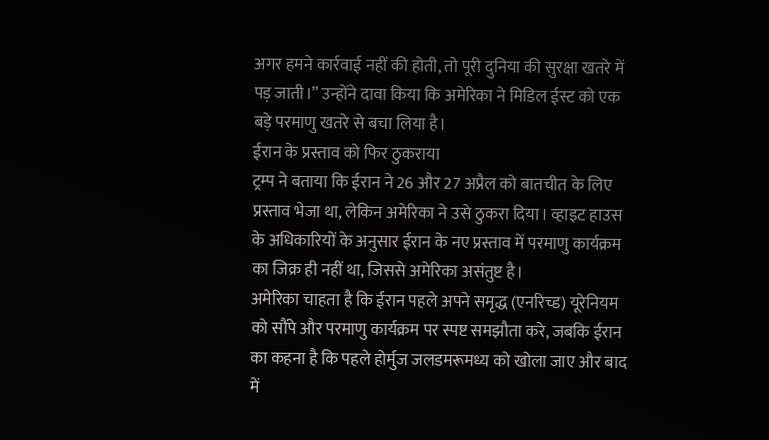अगर हमने कार्रवाई नहीं की होती, तो पूरी दुनिया की सुरक्षा खतरे में पड़ जाती।” उन्होंने दावा किया कि अमेरिका ने मिडिल ईस्ट को एक बड़े परमाणु खतरे से बचा लिया है।
ईरान के प्रस्ताव को फिर ठुकराया
ट्रम्प ने बताया कि ईरान ने 26 और 27 अप्रैल को बातचीत के लिए प्रस्ताव भेजा था, लेकिन अमेरिका ने उसे ठुकरा दिया। व्हाइट हाउस के अधिकारियों के अनुसार ईरान के नए प्रस्ताव में परमाणु कार्यक्रम का जिक्र ही नहीं था, जिससे अमेरिका असंतुष्ट है।
अमेरिका चाहता है कि ईरान पहले अपने समृद्ध (एनरिच्ड) यूरेनियम को सौंपे और परमाणु कार्यक्रम पर स्पष्ट समझौता करे, जबकि ईरान का कहना है कि पहले होर्मुज जलडमरूमध्य को खोला जाए और बाद में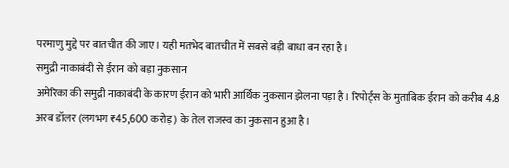परमाणु मुद्दे पर बातचीत की जाए। यही मतभेद बातचीत में सबसे बड़ी बाधा बन रहा है।
समुद्री नाकाबंदी से ईरान को बड़ा नुकसान
अमेरिका की समुद्री नाकाबंदी के कारण ईरान को भारी आर्थिक नुकसान झेलना पड़ा है। रिपोर्ट्स के मुताबिक ईरान को करीब 4.8 अरब डॉलर (लगभग ₹45,600 करोड़) के तेल राजस्व का नुकसान हुआ है।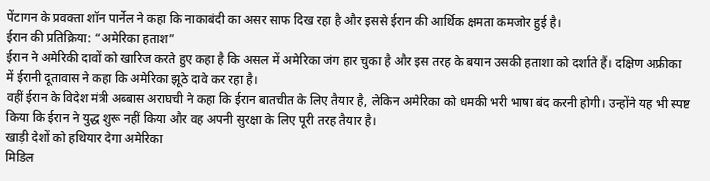पेंटागन के प्रवक्ता शॉन पार्नेल ने कहा कि नाकाबंदी का असर साफ दिख रहा है और इससे ईरान की आर्थिक क्षमता कमजोर हुई है।
ईरान की प्रतिक्रिया: “अमेरिका हताश”
ईरान ने अमेरिकी दावों को खारिज करते हुए कहा है कि असल में अमेरिका जंग हार चुका है और इस तरह के बयान उसकी हताशा को दर्शाते हैं। दक्षिण अफ्रीका में ईरानी दूतावास ने कहा कि अमेरिका झूठे दावे कर रहा है।
वहीं ईरान के विदेश मंत्री अब्बास अराघची ने कहा कि ईरान बातचीत के लिए तैयार है, लेकिन अमेरिका को धमकी भरी भाषा बंद करनी होगी। उन्होंने यह भी स्पष्ट किया कि ईरान ने युद्ध शुरू नहीं किया और वह अपनी सुरक्षा के लिए पूरी तरह तैयार है।
खाड़ी देशों को हथियार देगा अमेरिका
मिडिल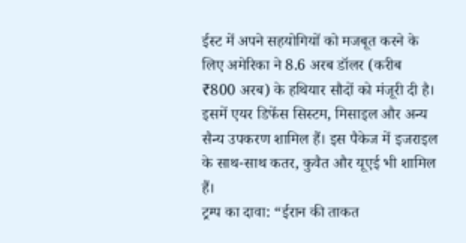ईस्ट में अपने सहयोगियों को मजबूत करने के लिए अमेरिका ने 8.6 अरब डॉलर (करीब ₹800 अरब) के हथियार सौदों को मंजूरी दी है। इसमें एयर डिफेंस सिस्टम, मिसाइल और अन्य सैन्य उपकरण शामिल हैं। इस पैकेज में इजराइल के साथ-साथ कतर, कुवैत और यूएई भी शामिल हैं।
ट्रम्प का दावा: “ईरान की ताकत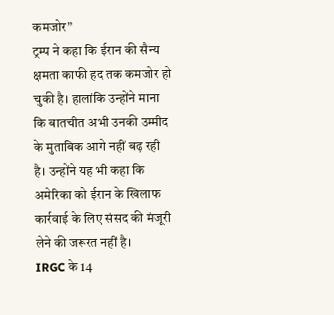कमजोर”
ट्रम्प ने कहा कि ईरान की सैन्य क्षमता काफी हद तक कमजोर हो चुकी है। हालांकि उन्होंने माना कि बातचीत अभी उनकी उम्मीद के मुताबिक आगे नहीं बढ़ रही है। उन्होंने यह भी कहा कि अमेरिका को ईरान के खिलाफ कार्रवाई के लिए संसद की मंजूरी लेने की जरूरत नहीं है।
IRGC के 14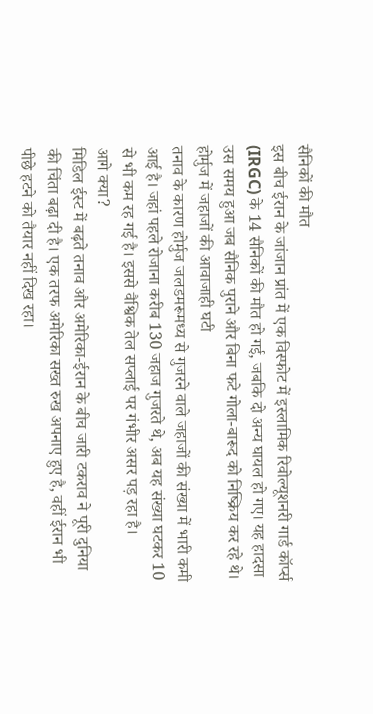सैनिकों की मौत
इस बीच ईरान के जांजान प्रांत में एक विस्फोट में इस्लामिक रिवोल्यूशनरी गार्ड कॉर्प्स (IRGC) के 14 सैनिकों की मौत हो गई, जबकि दो अन्य घायल हो गए। यह हादसा उस समय हुआ जब सैनिक पुराने और बिना फटे गोला-बारूद को निष्क्रिय कर रहे थे।
होर्मुज में जहाजों की आवाजाही घटी
तनाव के कारण होर्मुज जलडमरूमध्य से गुजरने वाले जहाजों की संख्या में भारी कमी आई है। जहां पहले रोजाना करीब 130 जहाज गुजरते थे, अब यह संख्या घटकर 10 से भी कम रह गई है। इससे वैश्विक तेल सप्लाई पर गंभीर असर पड़ रहा है।
आगे क्या?
मिडिल ईस्ट में बढ़ते तनाव और अमेरिका-ईरान के बीच जारी टकराव ने पूरी दुनिया की चिंता बढ़ा दी है। एक तरफ अमेरिका सख्त रुख अपनाए हुए है, वहीं ईरान भी पीछे हटने को तैयार नहीं दिख रहा।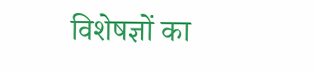विशेषज्ञों का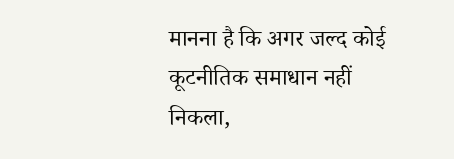मानना है कि अगर जल्द कोई कूटनीतिक समाधान नहीं निकला,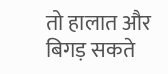तो हालात और बिगड़ सकते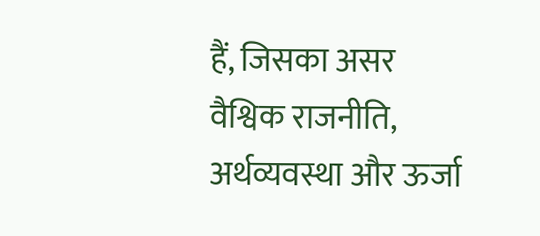हैं, जिसका असर वैश्विक राजनीति, अर्थव्यवस्था और ऊर्जा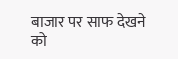बाजार पर साफ देखने को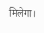मिलेगा।